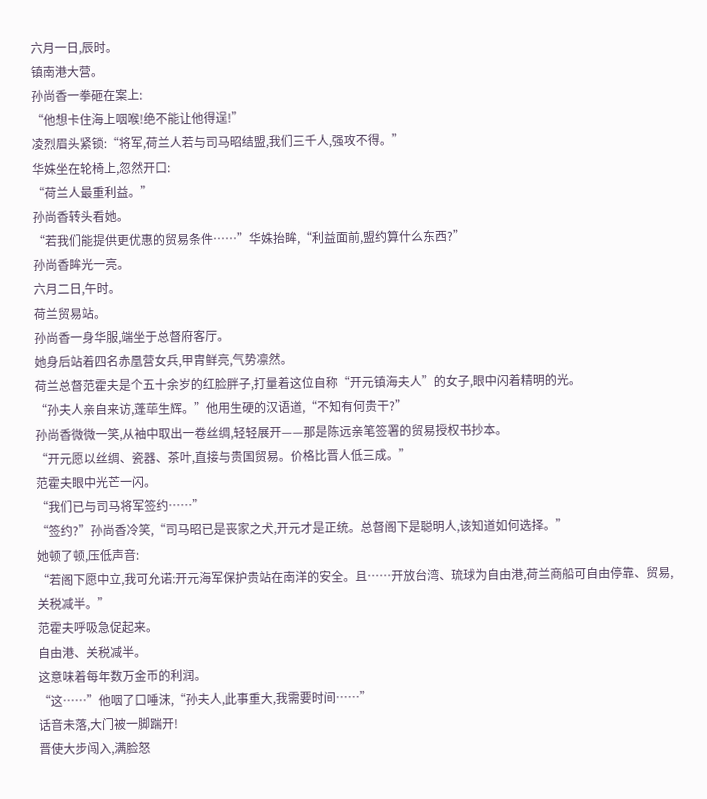六月一日,辰时。
镇南港大营。
孙尚香一拳砸在案上:
“他想卡住海上咽喉!绝不能让他得逞!”
凌烈眉头紧锁:“将军,荷兰人若与司马昭结盟,我们三千人,强攻不得。”
华姝坐在轮椅上,忽然开口:
“荷兰人最重利益。”
孙尚香转头看她。
“若我们能提供更优惠的贸易条件……”华姝抬眸,“利益面前,盟约算什么东西?”
孙尚香眸光一亮。
六月二日,午时。
荷兰贸易站。
孙尚香一身华服,端坐于总督府客厅。
她身后站着四名赤凰营女兵,甲胄鲜亮,气势凛然。
荷兰总督范霍夫是个五十余岁的红脸胖子,打量着这位自称“开元镇海夫人”的女子,眼中闪着精明的光。
“孙夫人亲自来访,蓬荜生辉。”他用生硬的汉语道,“不知有何贵干?”
孙尚香微微一笑,从袖中取出一卷丝绸,轻轻展开——那是陈远亲笔签署的贸易授权书抄本。
“开元愿以丝绸、瓷器、茶叶,直接与贵国贸易。价格比晋人低三成。”
范霍夫眼中光芒一闪。
“我们已与司马将军签约……”
“签约?”孙尚香冷笑,“司马昭已是丧家之犬,开元才是正统。总督阁下是聪明人,该知道如何选择。”
她顿了顿,压低声音:
“若阁下愿中立,我可允诺:开元海军保护贵站在南洋的安全。且……开放台湾、琉球为自由港,荷兰商船可自由停靠、贸易,关税减半。”
范霍夫呼吸急促起来。
自由港、关税减半。
这意味着每年数万金币的利润。
“这……”他咽了口唾沫,“孙夫人,此事重大,我需要时间……”
话音未落,大门被一脚踹开!
晋使大步闯入,满脸怒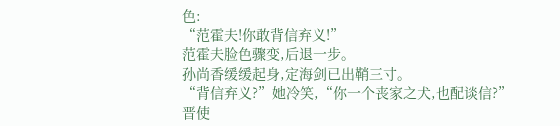色:
“范霍夫!你敢背信弃义!”
范霍夫脸色骤变,后退一步。
孙尚香缓缓起身,定海剑已出鞘三寸。
“背信弃义?”她冷笑,“你一个丧家之犬,也配谈信?”
晋使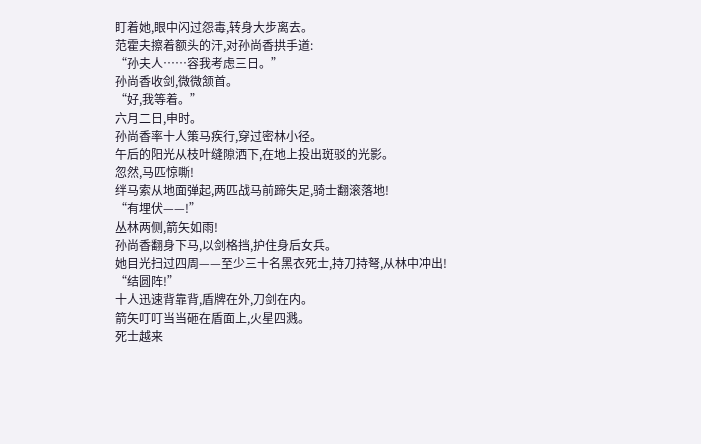盯着她,眼中闪过怨毒,转身大步离去。
范霍夫擦着额头的汗,对孙尚香拱手道:
“孙夫人……容我考虑三日。”
孙尚香收剑,微微颔首。
“好,我等着。”
六月二日,申时。
孙尚香率十人策马疾行,穿过密林小径。
午后的阳光从枝叶缝隙洒下,在地上投出斑驳的光影。
忽然,马匹惊嘶!
绊马索从地面弹起,两匹战马前蹄失足,骑士翻滚落地!
“有埋伏——!”
丛林两侧,箭矢如雨!
孙尚香翻身下马,以剑格挡,护住身后女兵。
她目光扫过四周——至少三十名黑衣死士,持刀持弩,从林中冲出!
“结圆阵!”
十人迅速背靠背,盾牌在外,刀剑在内。
箭矢叮叮当当砸在盾面上,火星四溅。
死士越来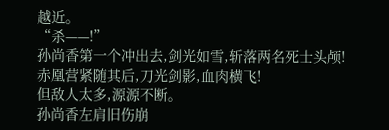越近。
“杀——!”
孙尚香第一个冲出去,剑光如雪,斩落两名死士头颅!
赤凰营紧随其后,刀光剑影,血肉横飞!
但敌人太多,源源不断。
孙尚香左肩旧伤崩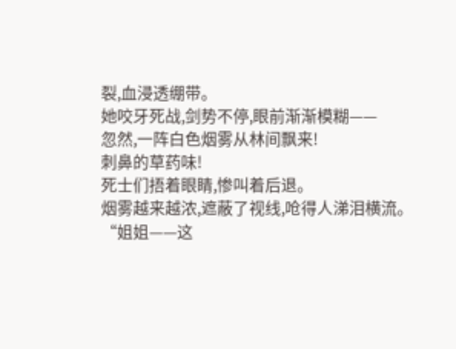裂,血浸透绷带。
她咬牙死战,剑势不停,眼前渐渐模糊——
忽然,一阵白色烟雾从林间飘来!
刺鼻的草药味!
死士们捂着眼睛,惨叫着后退。
烟雾越来越浓,遮蔽了视线,呛得人涕泪横流。
“姐姐——这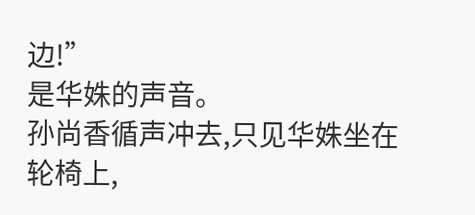边!”
是华姝的声音。
孙尚香循声冲去,只见华姝坐在轮椅上,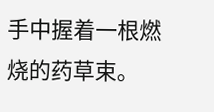手中握着一根燃烧的药草束。